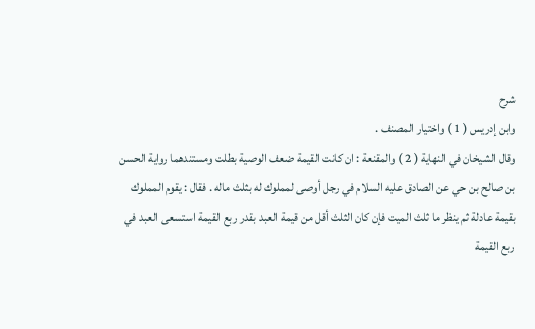شرح
وابن إدريس ( 1 ) واختيار المصنف .
وقال الشيخان في النهاية ( 2 ) والمقنعة : ان كانت القيمة ضعف الوصية بطلت ومستندهما رواية الحسن بن صالح بن حي عن الصادق عليه السلام في رجل أوصى لمملوك له بثلث ماله . فقال : يقوم المملوك بقيمة عادلة ثم ينظر ما ثلث الميت فإن كان الثلث أقل من قيمة العبد بقدر ربع القيمة استسعى العبد في ربع القيمة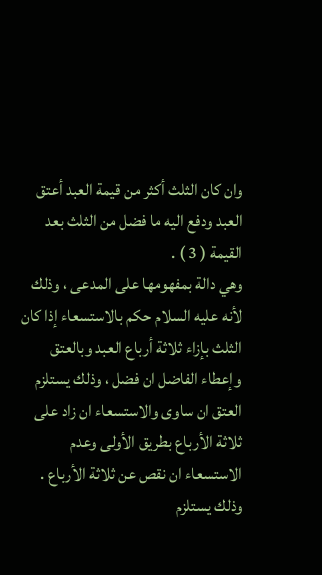وان كان الثلث أكثر من قيمة العبد أعتق العبد ودفع اليه ما فضل من الثلث بعد القيمة ( 3 ) .
وهي دالة بمفهومها على المدعى ، وذلك لأنه عليه السلام حكم بالاستسعاء إذا كان الثلث بإزاء ثلاثة أرباع العبد وبالعتق وإعطاء الفاضل ان فضل ، وذلك يستلزم العتق ان ساوى والاستسعاء ان زاد على ثلاثة الأرباع بطريق الأولى وعدم الاستسعاء ان نقص عن ثلاثة الأرباع . وذلك يستلزم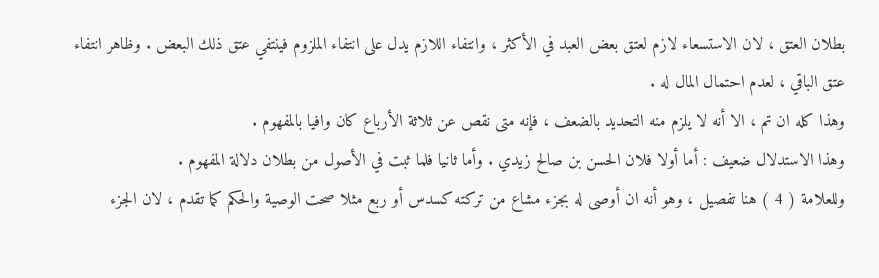بطلان العتق ، لان الاستسعاء لازم لعتق بعض العبد في الأكثر ، وانتفاء اللازم يدل على انتفاء الملزوم فينتفي عتق ذلك البعض . وظاهر انتفاء عتق الباقي ، لعدم احتمال المال له .
وهذا كله ان تم ، الا أنه لا يلزم منه التحديد بالضعف ، فإنه متى نقص عن ثلاثة الأرباع كان وافيا بالمفهوم .
وهذا الاستدلال ضعيف : أما أولا فلان الحسن بن صالح زيدي . وأما ثانيا فلما ثبت في الأصول من بطلان دلالة المفهوم .
وللعلامة ( 4 ) هنا تفصيل ، وهو أنه ان أوصى له بجزء مشاع من تركته كسدس أو ربع مثلا صحت الوصية والحكم كما تقدم ، لان الجزء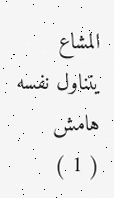المشاع يتناول نفسه
هامش
( 1 )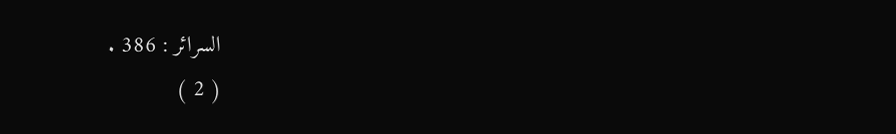السرائر : 386 .
( 2 )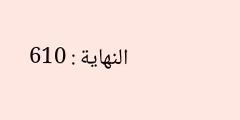النهاية : 610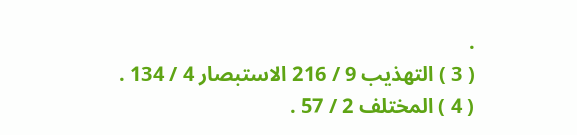.
( 3 ) التهذيب 9 / 216 الاستبصار 4 / 134 .
( 4 ) المختلف 2 / 57 .